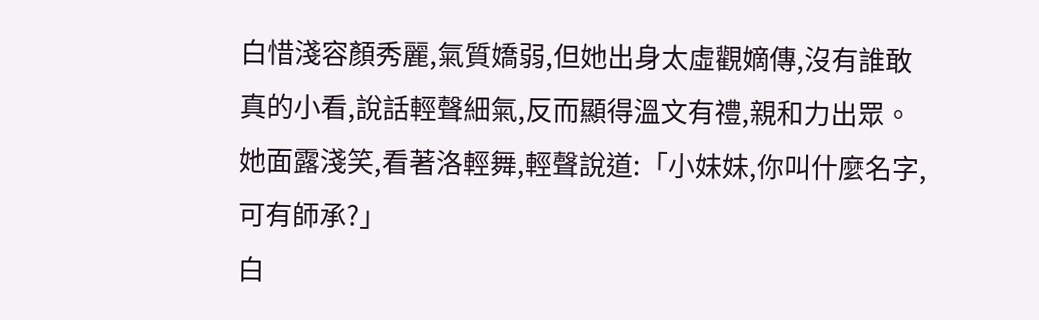白惜淺容顏秀麗,氣質嬌弱,但她出身太虛觀嫡傳,沒有誰敢真的小看,說話輕聲細氣,反而顯得溫文有禮,親和力出眾。
她面露淺笑,看著洛輕舞,輕聲說道:「小妹妹,你叫什麼名字,可有師承?」
白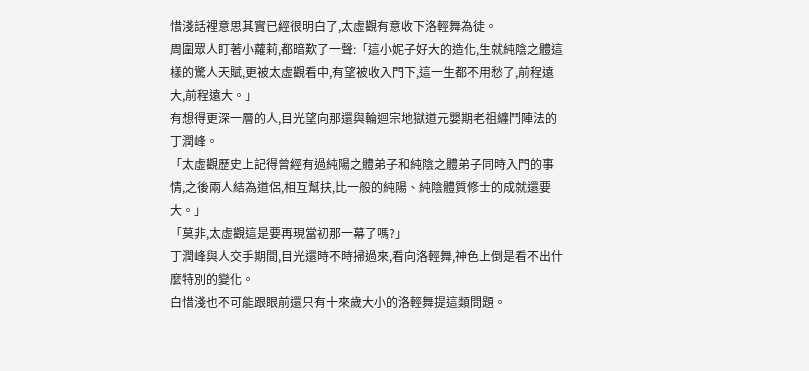惜淺話裡意思其實已經很明白了,太虛觀有意收下洛輕舞為徒。
周圍眾人盯著小蘿莉,都暗歎了一聲:「這小妮子好大的造化,生就純陰之體這樣的驚人天賦,更被太虛觀看中,有望被收入門下,這一生都不用愁了,前程遠大,前程遠大。」
有想得更深一層的人,目光望向那還與輪迴宗地獄道元嬰期老祖纏鬥陣法的丁潤峰。
「太虛觀歷史上記得曾經有過純陽之體弟子和純陰之體弟子同時入門的事情,之後兩人結為道侶,相互幫扶,比一般的純陽、純陰體質修士的成就還要大。」
「莫非,太虛觀這是要再現當初那一幕了嗎?」
丁潤峰與人交手期間,目光還時不時掃過來,看向洛輕舞,神色上倒是看不出什麼特別的變化。
白惜淺也不可能跟眼前還只有十來歲大小的洛輕舞提這類問題。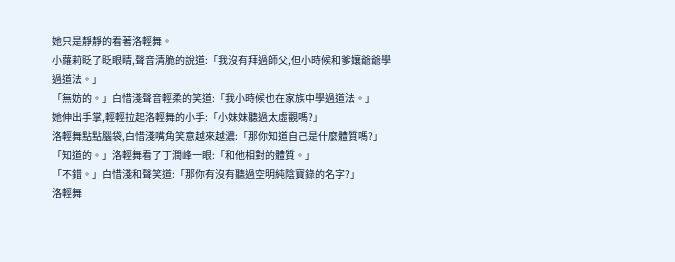她只是靜靜的看著洛輕舞。
小蘿莉眨了眨眼睛,聲音清脆的說道:「我沒有拜過師父,但小時候和爹孃爺爺學過道法。」
「無妨的。」白惜淺聲音輕柔的笑道:「我小時候也在家族中學過道法。」
她伸出手掌,輕輕拉起洛輕舞的小手:「小妹妹聽過太虛觀嗎?」
洛輕舞點點腦袋,白惜淺嘴角笑意越來越濃:「那你知道自己是什麼體質嗎?」
「知道的。」洛輕舞看了丁潤峰一眼:「和他相對的體質。」
「不錯。」白惜淺和聲笑道:「那你有沒有聽過空明純陰寶錄的名字?」
洛輕舞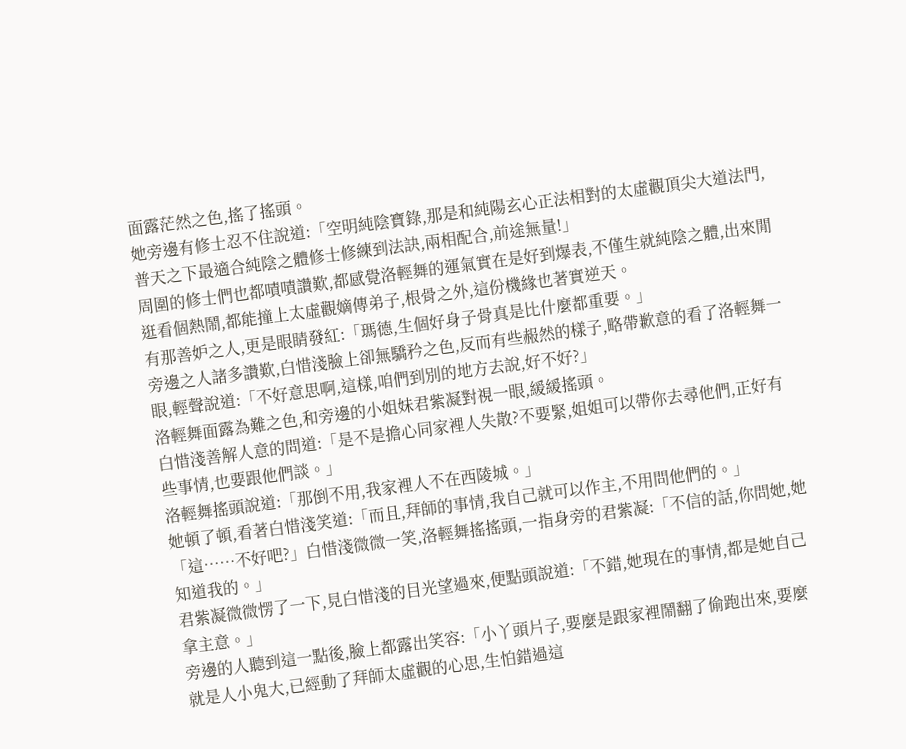面露茫然之色,搖了搖頭。
她旁邊有修士忍不住說道:「空明純陰寶錄,那是和純陽玄心正法相對的太虛觀頂尖大道法門,普天之下最適合純陰之體修士修練到法訣,兩相配合,前途無量!」
周圍的修士們也都嘖嘖讚歎,都感覺洛輕舞的運氣實在是好到爆表,不僅生就純陰之體,出來閒逛看個熱鬧,都能撞上太虛觀嫡傳弟子,根骨之外,這份機緣也著實逆天。
有那善妒之人,更是眼睛發紅:「瑪德,生個好身子骨真是比什麼都重要。」
旁邊之人諸多讚歎,白惜淺臉上卻無驕矜之色,反而有些赧然的樣子,略帶歉意的看了洛輕舞一眼,輕聲說道:「不好意思啊,這樣,咱們到別的地方去說,好不好?」
洛輕舞面露為難之色,和旁邊的小姐妹君紫凝對視一眼,緩緩搖頭。
白惜淺善解人意的問道:「是不是擔心同家裡人失散?不要緊,姐姐可以帶你去尋他們,正好有些事情,也要跟他們談。」
洛輕舞搖頭說道:「那倒不用,我家裡人不在西陵城。」
她頓了頓,看著白惜淺笑道:「而且,拜師的事情,我自己就可以作主,不用問他們的。」
「這……不好吧?」白惜淺微微一笑,洛輕舞搖搖頭,一指身旁的君紫凝:「不信的話,你問她,她知道我的。」
君紫凝微微愣了一下,見白惜淺的目光望過來,便點頭說道:「不錯,她現在的事情,都是她自己拿主意。」
旁邊的人聽到這一點後,臉上都露出笑容:「小丫頭片子,要麼是跟家裡鬧翻了偷跑出來,要麼就是人小鬼大,已經動了拜師太虛觀的心思,生怕錯過這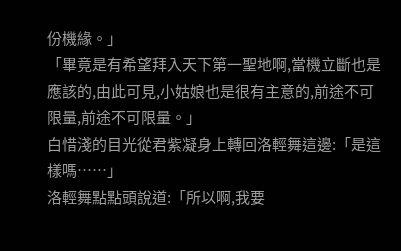份機緣。」
「畢竟是有希望拜入天下第一聖地啊,當機立斷也是應該的,由此可見,小姑娘也是很有主意的,前途不可限量,前途不可限量。」
白惜淺的目光從君紫凝身上轉回洛輕舞這邊:「是這樣嗎……」
洛輕舞點點頭說道:「所以啊,我要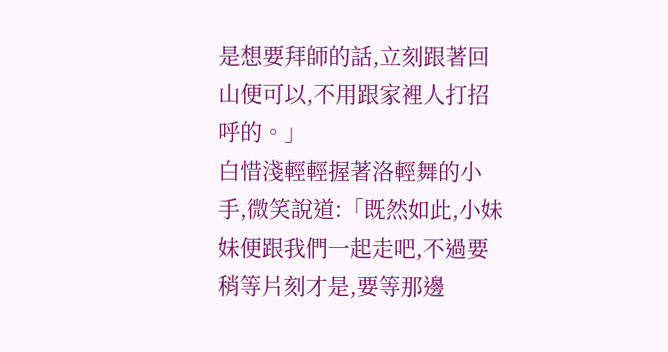是想要拜師的話,立刻跟著回山便可以,不用跟家裡人打招呼的。」
白惜淺輕輕握著洛輕舞的小手,微笑說道:「既然如此,小妹妹便跟我們一起走吧,不過要稍等片刻才是,要等那邊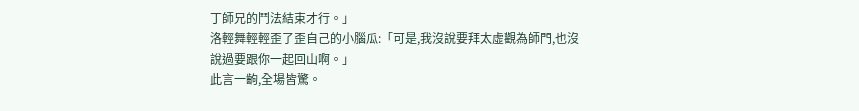丁師兄的鬥法結束才行。」
洛輕舞輕輕歪了歪自己的小腦瓜:「可是,我沒說要拜太虛觀為師門,也沒說過要跟你一起回山啊。」
此言一齣,全場皆驚。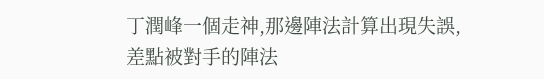丁潤峰一個走神,那邊陣法計算出現失誤,差點被對手的陣法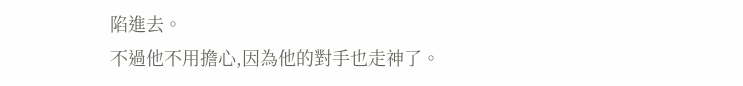陷進去。
不過他不用擔心,因為他的對手也走神了。